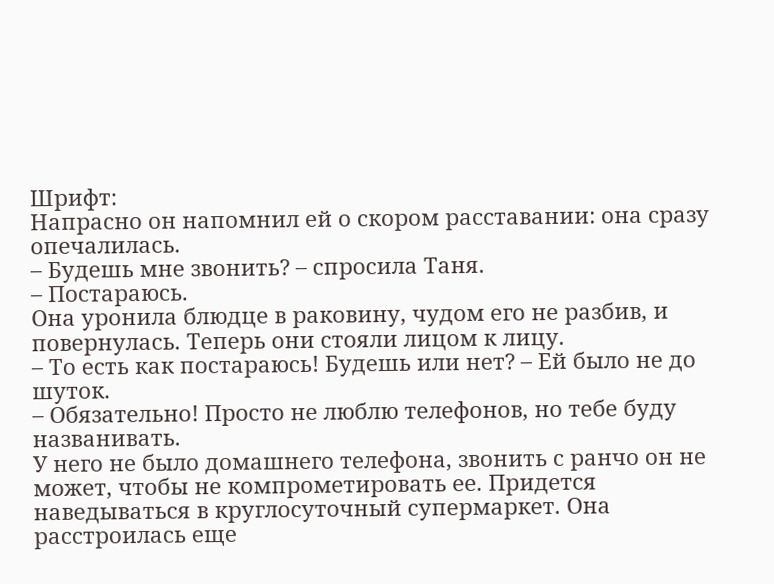Шрифт:
Напрасно он напомнил ей о скором расставании: она сразу опечалилась.
– Будешь мне звонить? – спросила Таня.
– Постараюсь.
Она уронила блюдце в раковину, чудом его не разбив, и повернулась. Теперь они стояли лицом к лицу.
– То есть как постараюсь! Будешь или нет? – Ей было не до шуток.
– Обязательно! Просто не люблю телефонов, но тебе буду названивать.
У него не было домашнего телефона, звонить с ранчо он не может, чтобы не компрометировать ее. Придется наведываться в круглосуточный супермаркет. Она расстроилась еще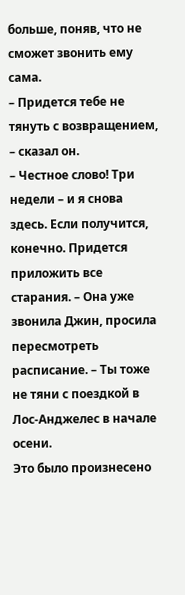больше, поняв, что не сможет звонить ему сама.
– Придется тебе не тянуть с возвращением, – сказал он.
– Честное слово! Три недели – и я снова здесь. Если получится, конечно. Придется приложить все старания. – Она уже звонила Джин, просила пересмотреть расписание. – Ты тоже не тяни с поездкой в Лос-Анджелес в начале осени.
Это было произнесено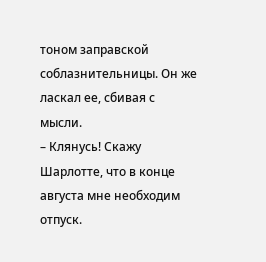тоном заправской соблазнительницы. Он же ласкал ее, сбивая с мысли.
– Клянусь! Скажу Шарлотте, что в конце августа мне необходим отпуск.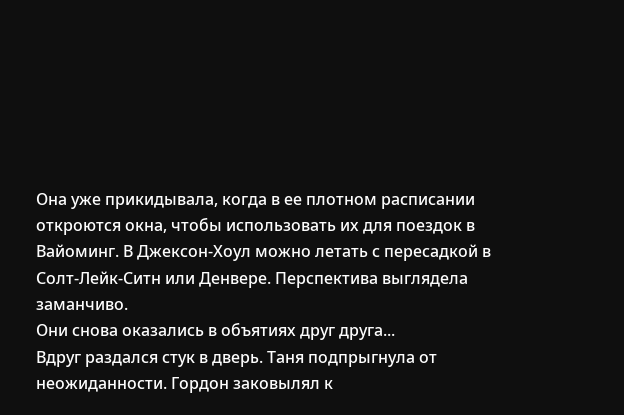Она уже прикидывала, когда в ее плотном расписании откроются окна, чтобы использовать их для поездок в Вайоминг. В Джексон-Хоул можно летать с пересадкой в Солт-Лейк-Ситн или Денвере. Перспектива выглядела заманчиво.
Они снова оказались в объятиях друг друга...
Вдруг раздался стук в дверь. Таня подпрыгнула от неожиданности. Гордон заковылял к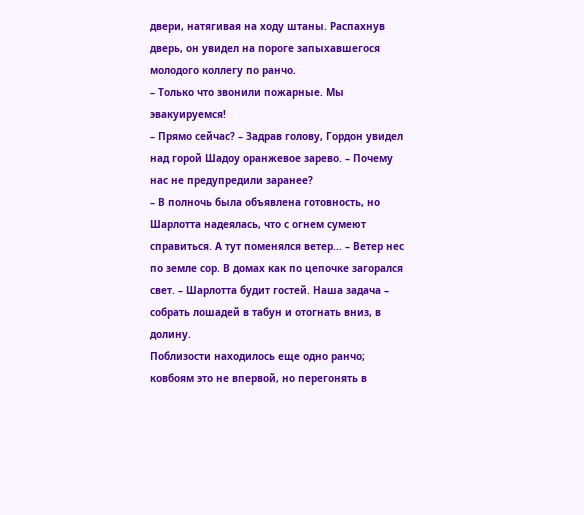двери, натягивая на ходу штаны. Распахнув дверь, он увидел на пороге запыхавшегося молодого коллегу по ранчо.
– Только что звонили пожарные. Мы эвакуируемся!
– Прямо сейчас? – Задрав голову, Гордон увидел над горой Шадоу оранжевое зарево. – Почему нас не предупредили заранее?
– В полночь была объявлена готовность, но Шарлотта надеялась, что с огнем сумеют справиться. А тут поменялся ветер... – Ветер нес по земле сор. В домах как по цепочке загорался свет. – Шарлотта будит гостей. Наша задача – собрать лошадей в табун и отогнать вниз, в долину.
Поблизости находилось еще одно ранчо; ковбоям это не впервой, но перегонять в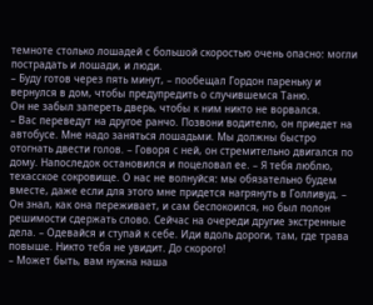темноте столько лошадей с большой скоростью очень опасно: могли пострадать и лошади, и люди.
– Буду готов через пять минут, – пообещал Гордон пареньку и вернулся в дом, чтобы предупредить о случившемся Таню.
Он не забыл запереть дверь, чтобы к ним никто не ворвался.
– Вас переведут на другое ранчо. Позвони водителю, он приедет на автобусе. Мне надо заняться лошадьми. Мы должны быстро отогнать двести голов. – Говоря с ней, он стремительно двигался по дому. Напоследок остановился и поцеловал ее. – Я тебя люблю, техасское сокровище. О нас не волнуйся: мы обязательно будем вместе, даже если для этого мне придется нагрянуть в Голливуд. – Он знал, как она переживает, и сам беспокоился, но был полон решимости сдержать слово. Сейчас на очереди другие экстренные дела. – Одевайся и ступай к себе. Иди вдоль дороги, там, где трава повыше. Никто тебя не увидит. До скорого!
– Может быть, вам нужна наша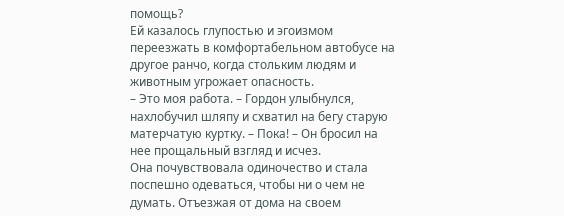помощь?
Ей казалось глупостью и эгоизмом переезжать в комфортабельном автобусе на другое ранчо, когда стольким людям и животным угрожает опасность.
– Это моя работа. – Гордон улыбнулся, нахлобучил шляпу и схватил на бегу старую матерчатую куртку. – Пока! – Он бросил на нее прощальный взгляд и исчез.
Она почувствовала одиночество и стала поспешно одеваться, чтобы ни о чем не думать. Отъезжая от дома на своем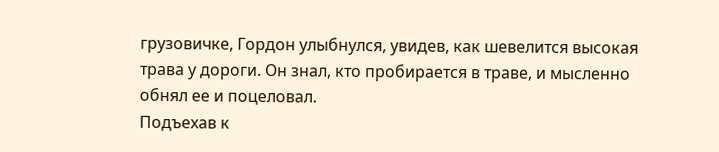грузовичке, Гордон улыбнулся, увидев, как шевелится высокая трава у дороги. Он знал, кто пробирается в траве, и мысленно обнял ее и поцеловал.
Подъехав к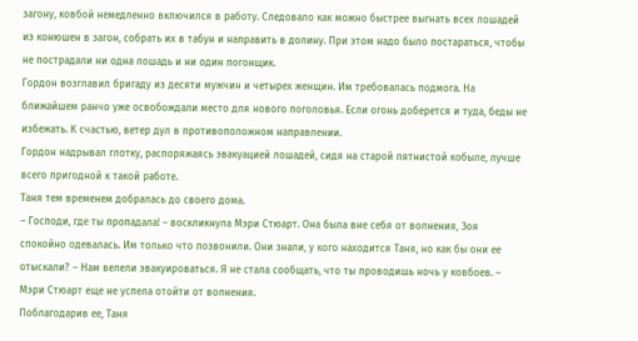загону, ковбой немедленно включился в работу. Следовало как можно быстрее выгнать всех лошадей из конюшен в загон, собрать их в табун и направить в долину. При этом надо было постараться, чтобы не пострадали ни одна лошадь и ни один погонщик.
Гордон возглавил бригаду из десяти мужчин и четырех женщин. Им требовалась подмога. На ближайшем ранчо уже освобождали место для нового поголовья. Если огонь доберется и туда, беды не избежать. К счастью, ветер дул в противоположном направлении.
Гордон надрывал глотку, распоряжаясь эвакуацией лошадей, сидя на старой пятнистой кобыле, лучше всего пригодной к такой работе.
Таня тем временем добралась до своего дома.
– Господи, где ты пропадала! – воскликнула Мэри Стюарт. Она была вне себя от волнения, Зоя спокойно одевалась. Им только что позвонили. Они знали, у кого находится Таня, но как бы они ее отыскали? – Нам велели эвакуироваться. Я не стала сообщать, что ты проводишь ночь у ковбоев. – Мэри Стюарт еще не успела отойти от волнения.
Поблагодарив ее, Таня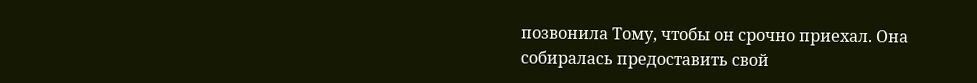позвонила Тому, чтобы он срочно приехал. Она собиралась предоставить свой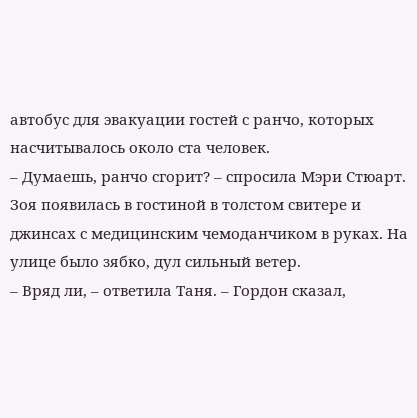автобус для эвакуации гостей с ранчо, которых насчитывалось около ста человек.
– Думаешь, ранчо сгорит? – спросила Мэри Стюарт.
Зоя появилась в гостиной в толстом свитере и джинсах с медицинским чемоданчиком в руках. На улице было зябко, дул сильный ветер.
– Вряд ли, – ответила Таня. – Гордон сказал,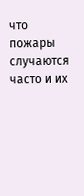что пожары случаются часто и их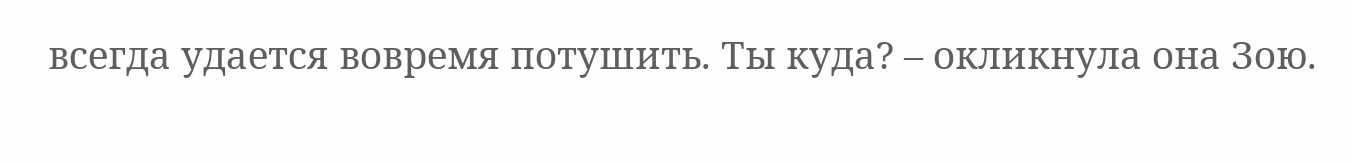всегда удается вовремя потушить. Ты куда? – окликнула она Зою.